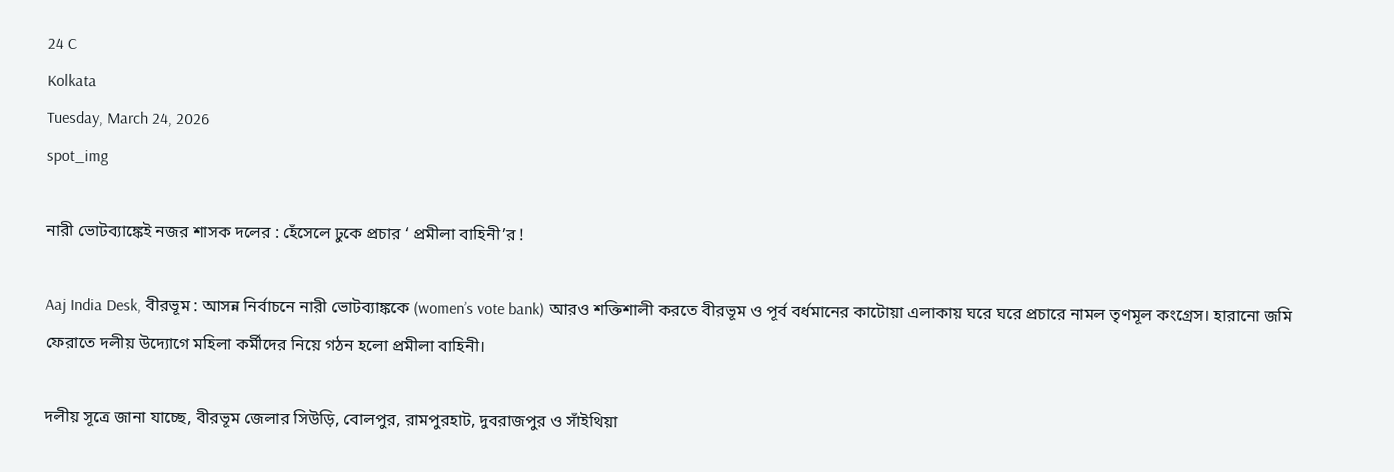24 C
Kolkata
Tuesday, March 24, 2026
spot_img

নারী ভোটব্যাঙ্কেই নজর শাসক দলের : হেঁসেলে ঢুকে প্রচার ‘ প্রমীলা বাহিনী’র !

Aaj India Desk, বীরভূম : আসন্ন নির্বাচনে নারী ভোটব্যাঙ্ককে (women’s vote bank) আরও শক্তিশালী করতে বীরভূম ও পূর্ব বর্ধমানের কাটোয়া এলাকায় ঘরে ঘরে প্রচারে নামল তৃণমূল কংগ্রেস। হারানো জমি ফেরাতে দলীয় উদ্যোগে মহিলা কর্মীদের নিয়ে গঠন হলো প্রমীলা বাহিনী।

দলীয় সূত্রে জানা যাচ্ছে, বীরভূম জেলার সিউড়ি, বোলপুর, রামপুরহাট, দুবরাজপুর ও সাঁইথিয়া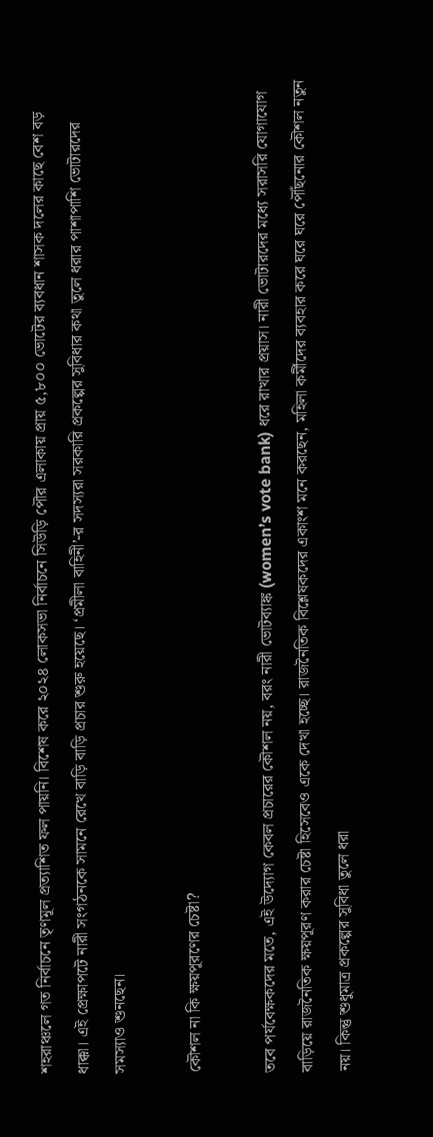শহরাঞ্চলে গত নির্বাচনে তৃণমূল প্রত্যাশিত ফল পায়নি। বিশেষ করে ২০২৪ লোকসভা নির্বাচনে সিউড়ি পৌর এলাকায় প্রায় ৫,৮০০ ভোটের ব্যবধান শাসক দলের কাছে বেশ বড় ধাক্কা। এই প্রেক্ষাপটে নারী সংগঠনকে সামনে রেখে বাড়ি বাড়ি প্রচার শুরু হয়েছে। ‘প্রমীলা বাহিনী’-র সদস্যরা সরকারি প্রকল্পের সুবিধার কথা তুলে ধরার পাশাপাশি ভোটারদের সমস্যাও শুনছেন।

কৌশল না কি ক্ষয়পূরণের চেষ্টা?

তবে পর্যবেক্ষকদের মতে, এই উদ্যোগ কেবল প্রচারের কৌশল নয়, বরং নারী ভোটব্যাঙ্ক (women’s vote bank) ধরে রাখার প্রয়াস। নারী ভোটারদের মধ্যে সরাসরি যোগাযোগ বাড়িয়ে রাজনৈতিক ক্ষয়পূরণ করার চেষ্টা হিসেবেও একে দেখা হচ্ছে। রাজনৈতিক বিশ্লেষকদের একাংশ মনে করছেন, মহিলা কর্মীদের ব্যবহার করে ঘরে ঘরে পৌঁছনোর কৌশল নতুন নয়। কিন্তু শুধুমাত্র প্রকল্পের সুবিধা তুলে ধরা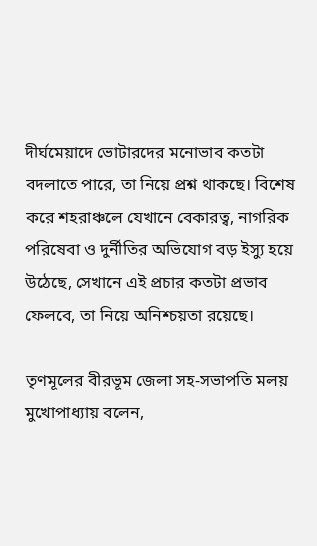দীর্ঘমেয়াদে ভোটারদের মনোভাব কতটা বদলাতে পারে, তা নিয়ে প্রশ্ন থাকছে। বিশেষ করে শহরাঞ্চলে যেখানে বেকারত্ব, নাগরিক পরিষেবা ও দুর্নীতির অভিযোগ বড় ইস্যু হয়ে উঠেছে, সেখানে এই প্রচার কতটা প্রভাব ফেলবে, তা নিয়ে অনিশ্চয়তা রয়েছে।

তৃণমূলের বীরভূম জেলা সহ-সভাপতি মলয় মুখোপাধ্যায় বলেন,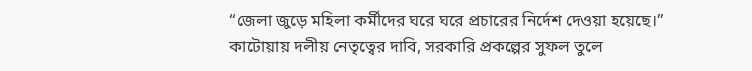“জেলা জুড়ে মহিলা কর্মীদের ঘরে ঘরে প্রচারের নির্দেশ দেওয়া হয়েছে।” কাটোয়ায় দলীয় নেতৃত্বের দাবি, সরকারি প্রকল্পের সুফল তুলে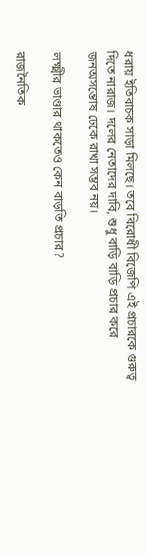ধরায় ইতিবাচক সাড়া মিলছে। তবে বিরোধী বিজেপি এই প্রচারকে গুরুত্ব দিতে নারাজ। দলের নেতাদের দাবি, শুধু বাড়ি বাড়ি প্রচার করে জনঅসন্তোষ ঢেকে রাখা সম্ভব নয়।

লক্ষ্মীর ভাণ্ডার থাকতেও কেন বাড়তি প্রচার?

রাজনৈতিক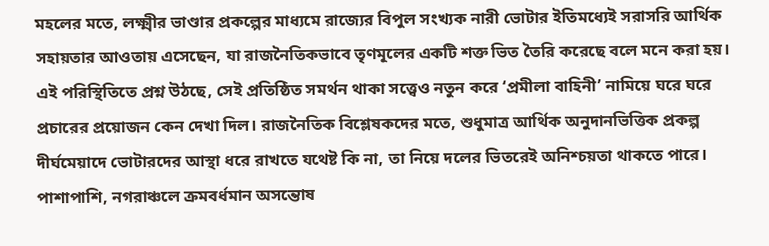মহলের মতে, লক্ষ্মীর ভাণ্ডার প্রকল্পের মাধ্যমে রাজ্যের বিপুল সংখ্যক নারী ভোটার ইতিমধ্যেই সরাসরি আর্থিক সহায়তার আওতায় এসেছেন, যা রাজনৈতিকভাবে তৃণমূলের একটি শক্ত ভিত তৈরি করেছে বলে মনে করা হয়। এই পরিস্থিতিতে প্রশ্ন উঠছে, সেই প্রতিষ্ঠিত সমর্থন থাকা সত্ত্বেও নতুন করে ‘প্রমীলা বাহিনী’ নামিয়ে ঘরে ঘরে প্রচারের প্রয়োজন কেন দেখা দিল। রাজনৈতিক বিশ্লেষকদের মতে, শুধুমাত্র আর্থিক অনুদানভিত্তিক প্রকল্প দীর্ঘমেয়াদে ভোটারদের আস্থা ধরে রাখতে যথেষ্ট কি না, তা নিয়ে দলের ভিতরেই অনিশ্চয়তা থাকতে পারে। পাশাপাশি, নগরাঞ্চলে ক্রমবর্ধমান অসন্তোষ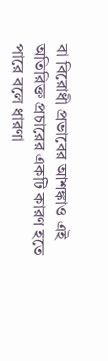বা বিরোধী প্রভাবের আশঙ্কাও এই অতিরিক্ত প্রচারের একটি কারণ হতে পারে বলে ধারণা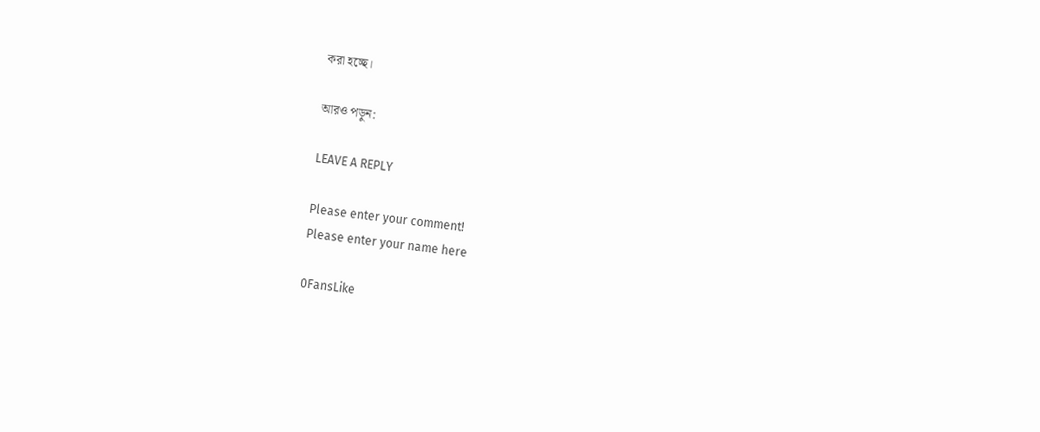করা হচ্ছে।

আরও পড়ুন:

LEAVE A REPLY

Please enter your comment!
Please enter your name here

0FansLike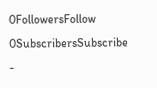0FollowersFollow
0SubscribersSubscribe
-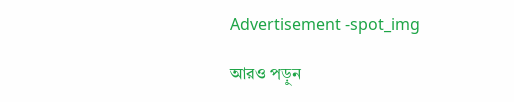Advertisement -spot_img

আরও পড়ুন